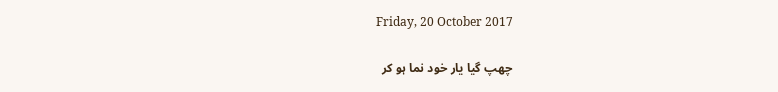Friday, 20 October 2017

چھپ گیا یار خود نما ہو کر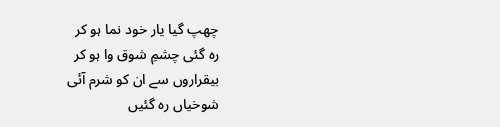چھپ گیا یار خود نما ہو کر
رہ گئی چشمِ شوق وا ہو کر
بیقراروں سے ان کو شرم آئی
شوخیاں رہ گئیں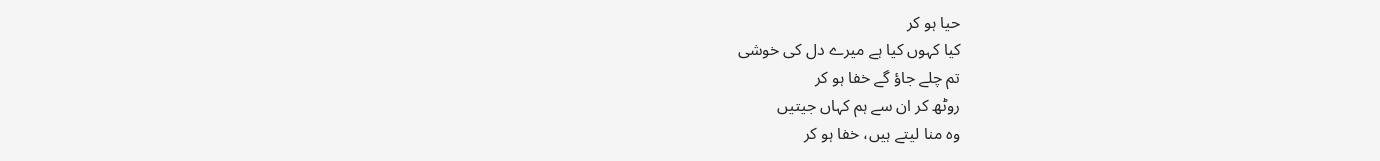حیا ہو کر
کیا کہوں کیا ہے میرے دل کی خوشی
تم چلے جاؤ گے خفا ہو کر
روٹھ کر ان سے ہم کہاں جیتیں
وہ منا لیتے ہیں، خفا ہو کر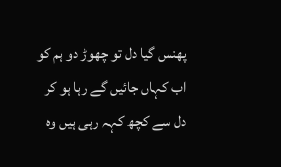پھنس گیا دل تو چھوڑ دو ہم کو
اب کہاں جائیں گے رہا ہو کر
دل سے کچھ کہہ رہی ہیں وہ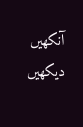آنکھیں
دیکھیں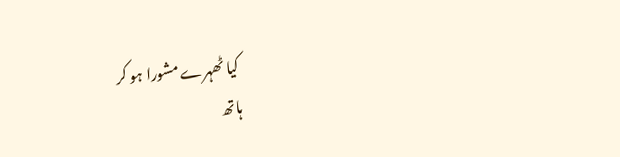کیا ٹھہرے مشورا ہو کر
ہاتھ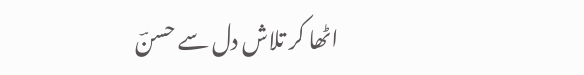اٹھا کر تلاش دل سے حسنؔ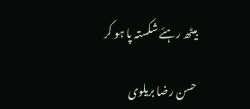بیٹھ رہئے شکستہ پا ہو کر

حسن رضا بریلوی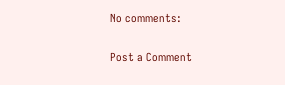No comments:

Post a Comment